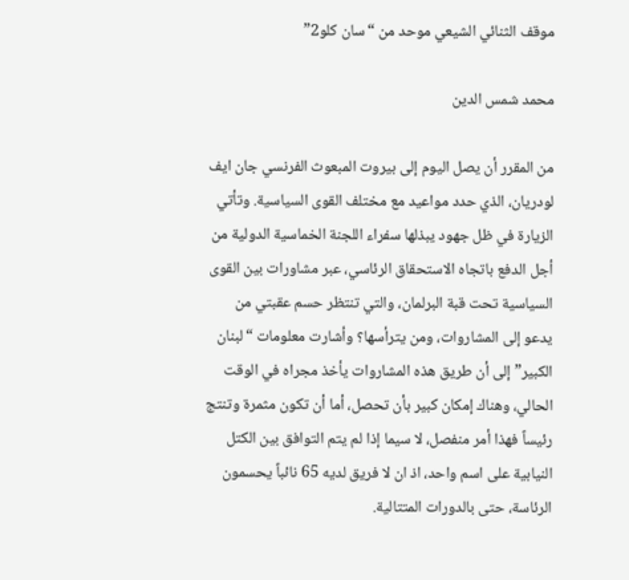موقف الثنائي الشيعي موحد من “سان كلو2”

محمد شمس الدين

من المقرر أن يصل اليوم إلى بيروت المبعوث الفرنسي جان ايف لودريان، الذي حدد مواعيد مع مختلف القوى السياسية. وتأتي الزيارة في ظل جهود يبذلها سفراء اللجنة الخماسية الدولية من أجل الدفع باتجاه الاستحقاق الرئاسي، عبر مشاورات بين القوى السياسية تحت قبة البرلمان، والتي تنتظر حسم عقبتي من يدعو إلى المشاروات، ومن يترأسها؟ وأشارت معلومات “لبنان الكبير” إلى أن طريق هذه المشاروات يأخذ مجراه في الوقت الحالي، وهناك إمكان كبير بأن تحصل، أما أن تكون مثمرة وتنتج رئيساً فهذا أمر منفصل، لا سيما إذا لم يتم التوافق بين الكتل النيابية على اسم واحد، اذ ان لا فريق لديه 65 نائباً يحسمون الرئاسة، حتى بالدورات المتتالية.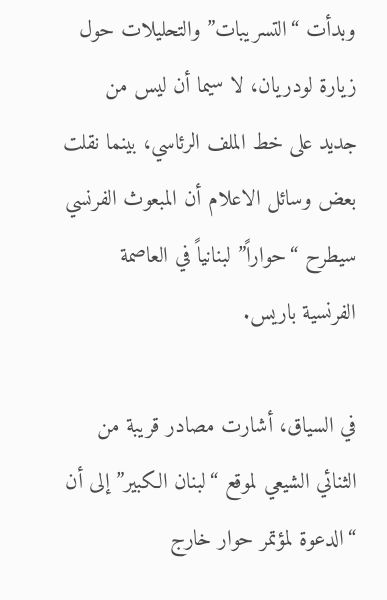وبدأت “التسريبات” والتحليلات حول زيارة لودريان، لا سيما أن ليس من جديد على خط الملف الرئاسي، بينما نقلت بعض وسائل الاعلام أن المبعوث الفرنسي سيطرح “حواراً” لبنانياً في العاصمة الفرنسية باريس.

في السياق، أشارت مصادر قريبة من الثنائي الشيعي لموقع “لبنان الكبير” إلى أن “الدعوة لمؤتمر حوار خارج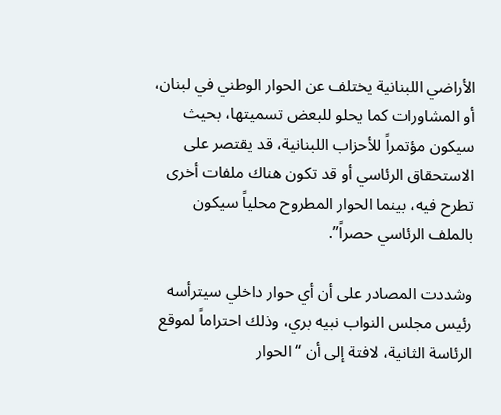الأراضي اللبنانية يختلف عن الحوار الوطني في لبنان، أو المشاورات كما يحلو للبعض تسميتها، بحيث سيكون مؤتمراً للأحزاب اللبنانية، قد يقتصر على الاستحقاق الرئاسي أو قد تكون هناك ملفات أخرى تطرح فيه، بينما الحوار المطروح محلياً سيكون بالملف الرئاسي حصراً”.

وشددت المصادر على أن أي حوار داخلي سيترأسه رئيس مجلس النواب نبيه بري، وذلك احتراماً لموقع الرئاسة الثانية، لافتة إلى أن “الحوار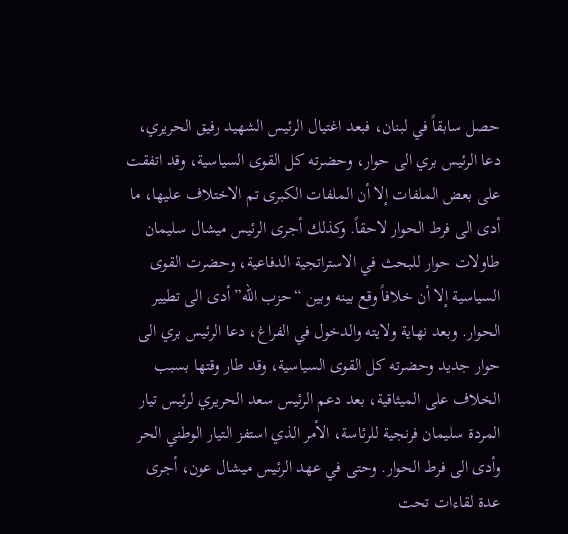حصل سابقاً في لبنان، فبعد اغتيال الرئيس الشهيد رفيق الحريري، دعا الرئيس بري الى حوار، وحضرته كل القوى السياسية، وقد اتفقت على بعض الملفات إلا أن الملفات الكبرى تم الاختلاف عليها، ما أدى الى فرط الحوار لاحقاً. وكذلك أجرى الرئيس ميشال سليمان طاولات حوار للبحث في الاستراتجية الدفاعية، وحضرت القوى السياسية إلا أن خلافاً وقع بينه وبين “حزب الله” أدى الى تطيير الحوار. وبعد نهاية ولايته والدخول في الفراغ، دعا الرئيس بري الى حوار جديد وحضرته كل القوى السياسية، وقد طار وقتها بسبب الخلاف على الميثاقية، بعد دعم الرئيس سعد الحريري لرئيس تيار المردة سليمان فرنجية للرئاسة، الأمر الذي استفز التيار الوطني الحر وأدى الى فرط الحوار. وحتى في عهد الرئيس ميشال عون، أجرى عدة لقاءات تحت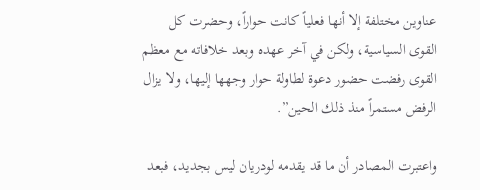عناوين مختلفة إلا أنها فعلياً كانت حواراً، وحضرت كل القوى السياسية، ولكن في آخر عهده وبعد خلافاته مع معظم القوى رفضت حضور دعوة لطاولة حوار وجهها إليها، ولا يزال الرفض مستمراً منذ ذلك الحين”.

واعتبرت المصادر أن ما قد يقدمه لودريان ليس بجديد، فبعد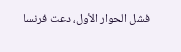فشل الحوار الأول، دعت فرنسا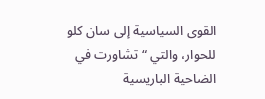القوى السياسية إلى سان كلو للحوار، والتي “تشاورت في الضاحية الباريسية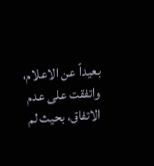بعيداً عن الاعلام، واتفقت على عدم الاتفاق، بحيث لم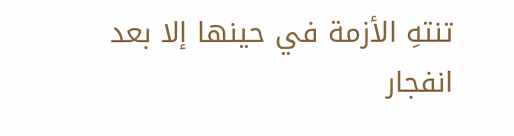تنتهِ الأزمة في حينها إلا بعد انفجار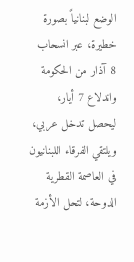الوضع لبنانياً بصورة خطيرة، عبر انسحاب 8 آذار من الحكومة واندلاع 7 أيار، ليحصل تدخل عربي، ويلتقي الفرقاء اللبنانيون في العاصمة القطرية الدوحة، لتحل الأزمة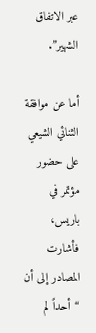عبر الاتفاق الشهير”.

أما عن موافقة الثنائي الشيعي على حضور مؤتمر في باريس، فأشارت المصادر إلى أن “أحداً لم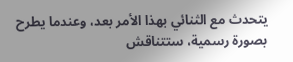يتحدث مع الثنائي بهذا الأمر بعد، وعندما يطرح بصورة رسمية، ستتناقش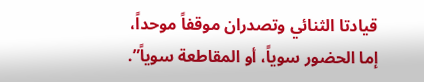قيادتا الثنائي وتصدران موقفاً موحداً، إما الحضور سوياً، أو المقاطعة سوياً”.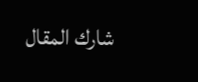شارك المقال